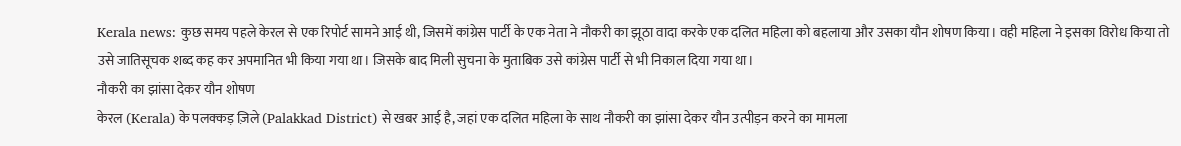Kerala news: कुछ समय पहले केरल से एक रिपोर्ट सामने आई थी, जिसमें कांग्रेस पार्टी के एक नेता ने नौकरी का झूठा वादा करके एक दलित महिला को बहलाया और उसका यौन शोषण किया। वही महिला ने इसका विरोध किया तो उसे जातिसूचक शब्द कह कर अपमानित भी किया गया था। जिसके बाद मिली सुचना के मुताबिक उसे कांग्रेस पार्टी से भी निकाल दिया गया था।
नौकरी का झांसा देकर यौन शोषण
केरल (Kerala) के पलक्कड़ ज़िले (Palakkad District) से खबर आई है, जहां एक दलित महिला के साथ नौकरी का झांसा देकर यौन उत्पीड़न करने का मामला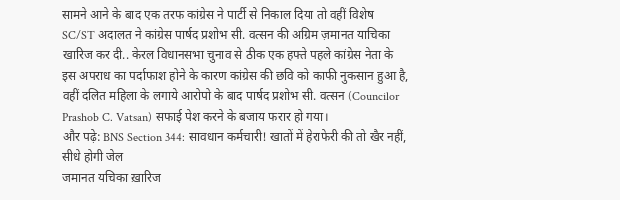सामने आने के बाद एक तरफ कांग्रेस ने पार्टी से निकाल दिया तो वहीं विशेष SC/ST अदालत ने कांग्रेस पार्षद प्रशोभ सी. वत्सन की अग्रिम ज़मानत याचिका खारिज कर दी.. केरल विधानसभा चुनाव से ठीक एक हफ्ते पहले कांग्रेस नेता के इस अपराध का पर्दाफाश होने के कारण कांग्रेस की छवि को काफी नुकसान हुआ है, वहीं दलित महिला के लगाये आरोपो के बाद पार्षद प्रशोभ सी. वत्सन (Councilor Prashob C. Vatsan) सफाई पेश करने के बजाय फरार हो गया।
और पढ़े: BNS Section 344: सावधान कर्मचारी! खातों में हेराफेरी की तो खैर नहीं, सीधे होगी जेल
जमानत यचिका ख़ारिज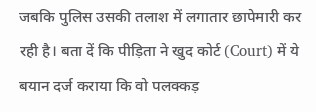जबकि पुलिस उसकी तलाश में लगातार छापेमारी कर रही है। बता दें कि पीड़िता ने खुद कोर्ट (Court) में ये बयान दर्ज कराया कि वो पलक्कड़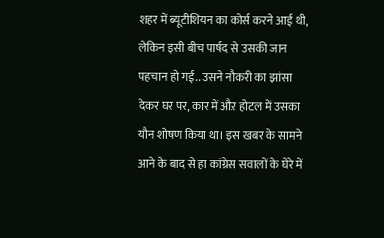शहर में ब्यूटीशियन का कोर्स करने आई थी, लेकिन इसी बीच पार्षद से उसकी जान पहचान हो गई.. उसने नौकरी का झांसा देकर घर पर, कार में औऱ होटल में उसका यौन शोषण किया था। इस खबर के सामने आने के बाद से हा कांग्रेस सवालों के घेरे में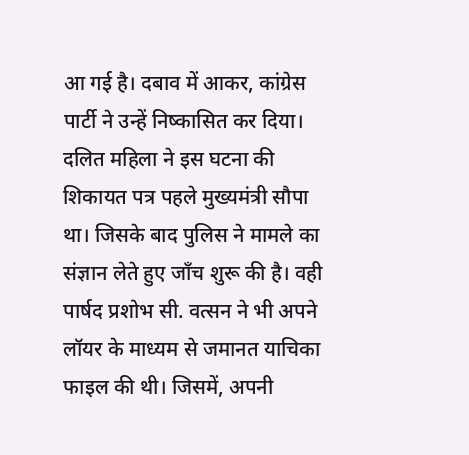आ गई है। दबाव में आकर, कांग्रेस पार्टी ने उन्हें निष्कासित कर दिया।
दलित महिला ने इस घटना की शिकायत पत्र पहले मुख्यमंत्री सौपा था। जिसके बाद पुलिस ने मामले का संज्ञान लेते हुए जाँच शुरू की है। वही पार्षद प्रशोभ सी. वत्सन ने भी अपने लॉयर के माध्यम से जमानत याचिका फाइल की थी। जिसमें, अपनी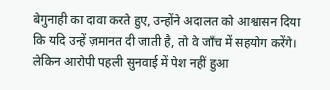बेगुनाही का दावा करते हुए, उन्होंने अदालत को आश्वासन दिया कि यदि उन्हें ज़मानत दी जाती है, तो वे जाँच में सहयोग करेंगे। लेकिन आरोपी पहली सुनवाई में पेश नहीं हुआ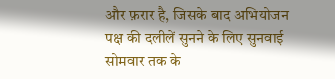और फ़रार है, जिसके बाद अभियोजन पक्ष की दलीलें सुनने के लिए सुनवाई सोमवार तक के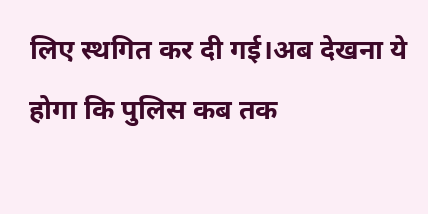लिए स्थगित कर दी गई।अब देखना ये होगा कि पुलिस कब तक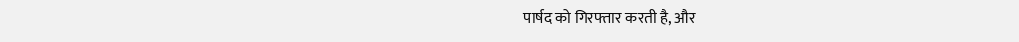पार्षद को गिरफ्तार करती है, और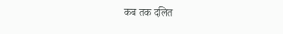कब तक दलित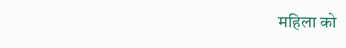महिला को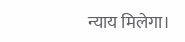न्याय मिलेगा।